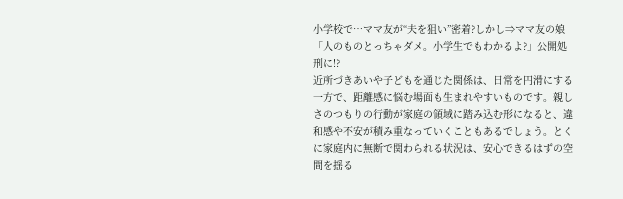小学校で…ママ友が“夫を狙い”密着?しかし⇒ママ友の娘「人のものとっちゃダメ。小学生でもわかるよ?」公開処刑に!?
近所づきあいや子どもを通じた関係は、日常を円滑にする一方で、距離感に悩む場面も生まれやすいものです。親しさのつもりの行動が家庭の領域に踏み込む形になると、違和感や不安が積み重なっていくこともあるでしょう。とくに家庭内に無断で関わられる状況は、安心できるはずの空間を揺る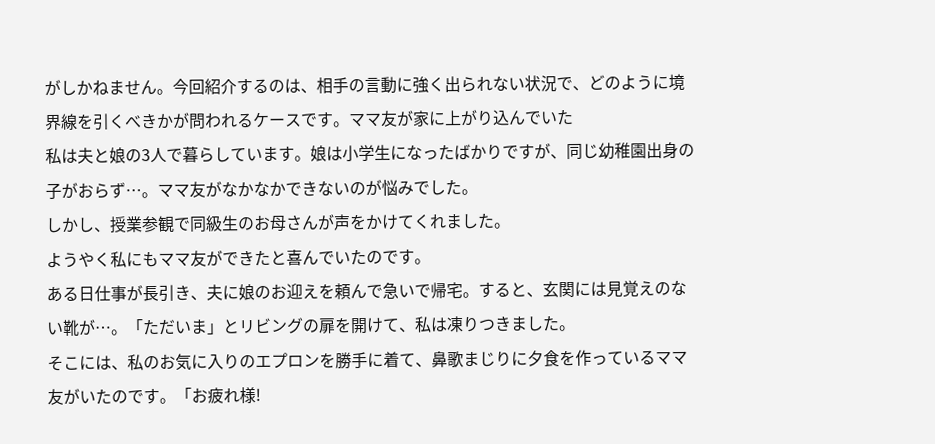がしかねません。今回紹介するのは、相手の言動に強く出られない状況で、どのように境界線を引くべきかが問われるケースです。ママ友が家に上がり込んでいた
私は夫と娘の3人で暮らしています。娘は小学生になったばかりですが、同じ幼稚園出身の子がおらず…。ママ友がなかなかできないのが悩みでした。
しかし、授業参観で同級生のお母さんが声をかけてくれました。
ようやく私にもママ友ができたと喜んでいたのです。
ある日仕事が長引き、夫に娘のお迎えを頼んで急いで帰宅。すると、玄関には見覚えのない靴が…。「ただいま」とリビングの扉を開けて、私は凍りつきました。
そこには、私のお気に入りのエプロンを勝手に着て、鼻歌まじりに夕食を作っているママ友がいたのです。「お疲れ様!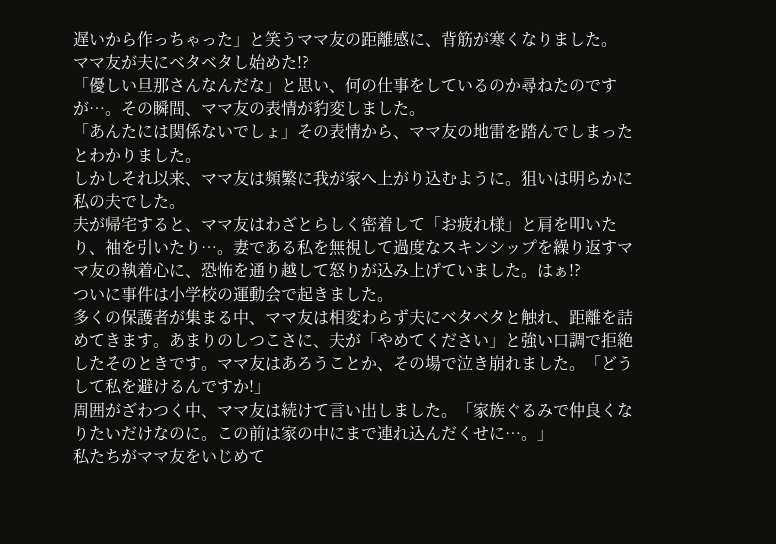遅いから作っちゃった」と笑うママ友の距離感に、背筋が寒くなりました。
ママ友が夫にベタベタし始めた!?
「優しい旦那さんなんだな」と思い、何の仕事をしているのか尋ねたのですが…。その瞬間、ママ友の表情が豹変しました。
「あんたには関係ないでしょ」その表情から、ママ友の地雷を踏んでしまったとわかりました。
しかしそれ以来、ママ友は頻繁に我が家へ上がり込むように。狙いは明らかに私の夫でした。
夫が帰宅すると、ママ友はわざとらしく密着して「お疲れ様」と肩を叩いたり、袖を引いたり…。妻である私を無視して過度なスキンシップを繰り返すママ友の執着心に、恐怖を通り越して怒りが込み上げていました。はぁ!?
ついに事件は小学校の運動会で起きました。
多くの保護者が集まる中、ママ友は相変わらず夫にベタベタと触れ、距離を詰めてきます。あまりのしつこさに、夫が「やめてください」と強い口調で拒絶したそのときです。ママ友はあろうことか、その場で泣き崩れました。「どうして私を避けるんですか!」
周囲がざわつく中、ママ友は続けて言い出しました。「家族ぐるみで仲良くなりたいだけなのに。この前は家の中にまで連れ込んだくせに…。」
私たちがママ友をいじめて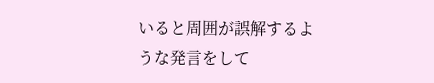いると周囲が誤解するような発言をして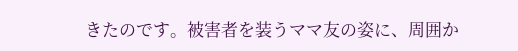きたのです。被害者を装うママ友の姿に、周囲か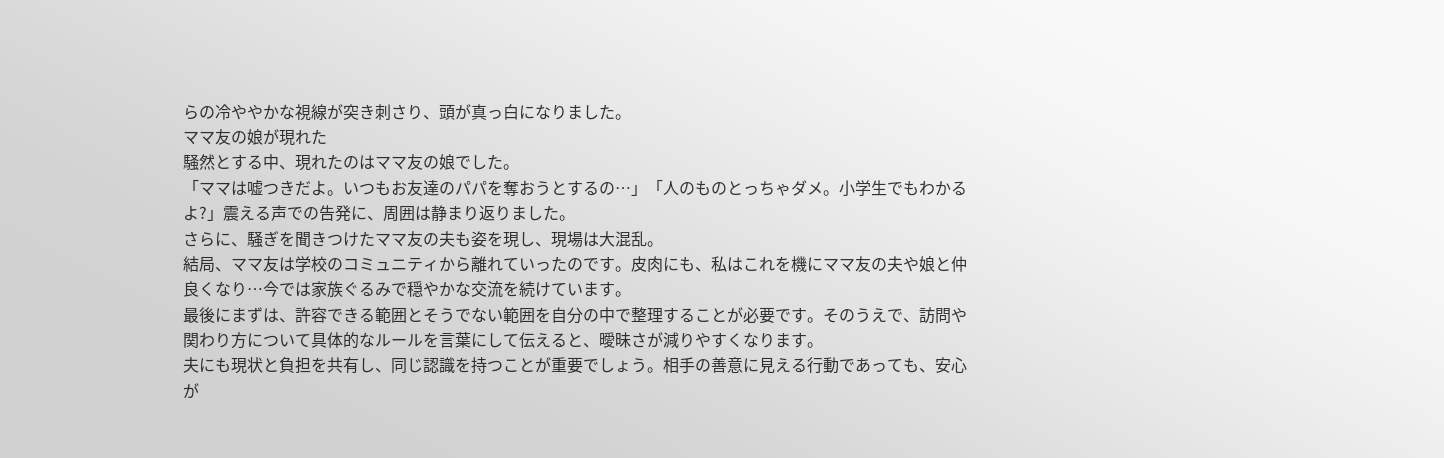らの冷ややかな視線が突き刺さり、頭が真っ白になりました。
ママ友の娘が現れた
騒然とする中、現れたのはママ友の娘でした。
「ママは嘘つきだよ。いつもお友達のパパを奪おうとするの…」「人のものとっちゃダメ。小学生でもわかるよ?」震える声での告発に、周囲は静まり返りました。
さらに、騒ぎを聞きつけたママ友の夫も姿を現し、現場は大混乱。
結局、ママ友は学校のコミュニティから離れていったのです。皮肉にも、私はこれを機にママ友の夫や娘と仲良くなり…今では家族ぐるみで穏やかな交流を続けています。
最後にまずは、許容できる範囲とそうでない範囲を自分の中で整理することが必要です。そのうえで、訪問や関わり方について具体的なルールを言葉にして伝えると、曖昧さが減りやすくなります。
夫にも現状と負担を共有し、同じ認識を持つことが重要でしょう。相手の善意に見える行動であっても、安心が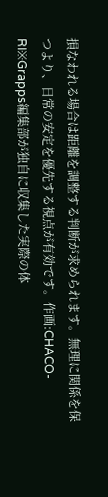損なわれる場合は距離を調整する判断が求められます。無理に関係を保つより、日常の安定を優先する視点が有効です。作画:CHACO-RI※Grapps編集部が独自に収集した実際の体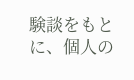験談をもとに、個人の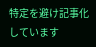特定を避け記事化しています